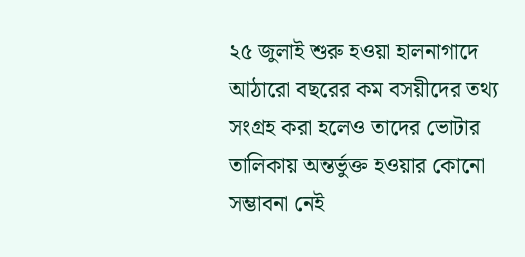২৫ জুলাই শুরু হওয়া হালনাগাদে আঠারো বছরের কম বসয়ীদের তথ্য সংগ্রহ করা হলেও তাদের ভোটার তালিকায় অন্তর্ভুক্ত হওয়ার কোনো সম্ভাবনা নেই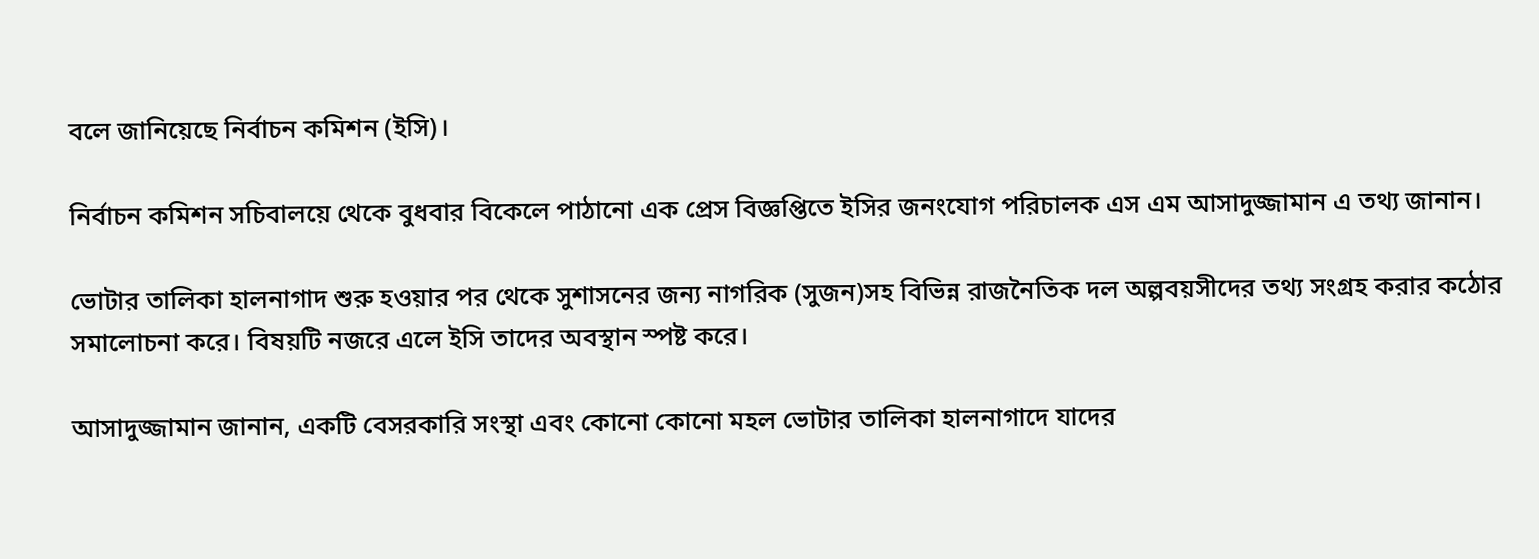বলে জানিয়েছে নির্বাচন কমিশন (ইসি)।

নির্বাচন কমিশন সচিবালয়ে থেকে বুধবার বিকেলে পাঠানো এক প্রেস বিজ্ঞপ্তিতে ইসির জনংযোগ পরিচালক এস এম আসাদুজ্জামান এ তথ্য জানান।

ভোটার তালিকা হালনাগাদ শুরু হওয়ার পর থেকে সুশাসনের জন্য নাগরিক (সুজন)সহ বিভিন্ন রাজনৈতিক দল অল্পবয়সীদের তথ্য সংগ্রহ করার কঠোর সমালোচনা করে। বিষয়টি নজরে এলে ইসি তাদের অবস্থান স্পষ্ট করে।

আসাদুজ্জামান জানান, একটি বেসরকারি সংস্থা এবং কোনো কোনো মহল ভোটার তালিকা হালনাগাদে যাদের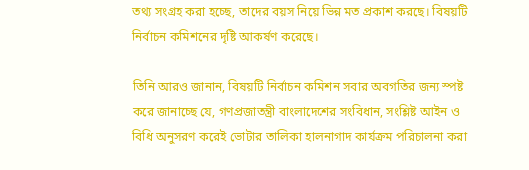তথ্য সংগ্রহ করা হচ্ছে, তাদের বয়স নিয়ে ভিন্ন মত প্রকাশ করছে। বিষয়টি নির্বাচন কমিশনের দৃষ্টি আকর্ষণ করেছে।

তিনি আরও জানান, বিষয়টি নির্বাচন কমিশন সবার অবগতির জন্য স্পষ্ট করে জানাচ্ছে যে, গণপ্রজাতন্ত্রী বাংলাদেশের সংবিধান, সংশ্লিষ্ট আইন ও বিধি অনুসরণ করেই ভোটার তালিকা হালনাগাদ কার্যক্রম পরিচালনা করা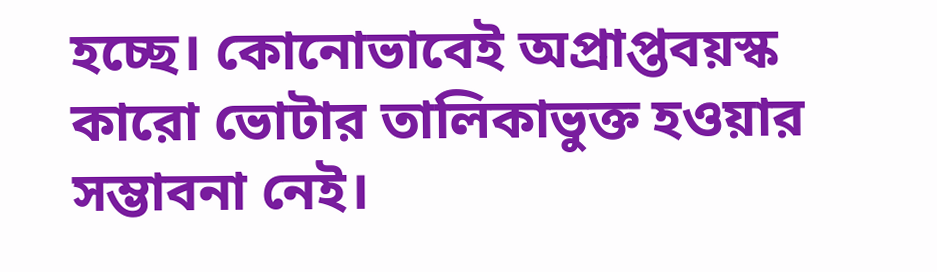হচ্ছে। কোনোভাবেই অপ্রাপ্তবয়স্ক কারো ভোটার তালিকাভুক্ত হওয়ার সম্ভাবনা নেই।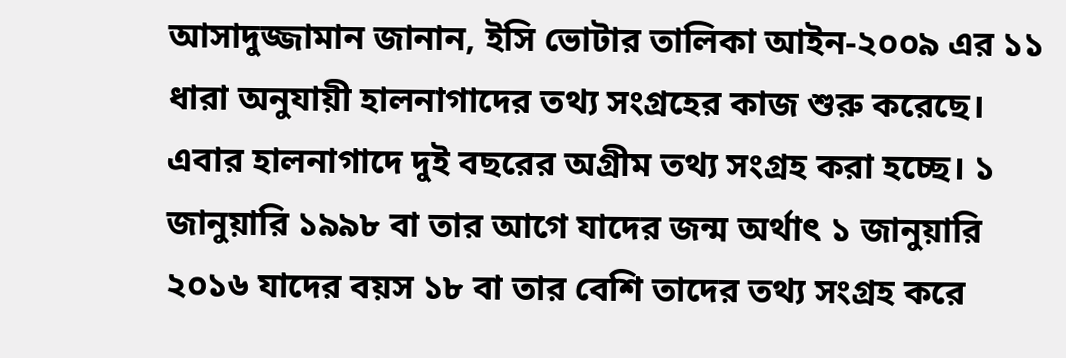আসাদুজ্জামান জানান, ইসি ভোটার তালিকা আইন-২০০৯ এর ১১ ধারা অনুযায়ী হালনাগাদের তথ্য সংগ্রহের কাজ শুরু করেছে। এবার হালনাগাদে দুই বছরের অগ্রীম তথ্য সংগ্রহ করা হচ্ছে। ১ জানুয়ারি ১৯৯৮ বা তার আগে যাদের জন্ম অর্থাৎ ১ জানুয়ারি ২০১৬ যাদের বয়স ১৮ বা তার বেশি তাদের তথ্য সংগ্রহ করে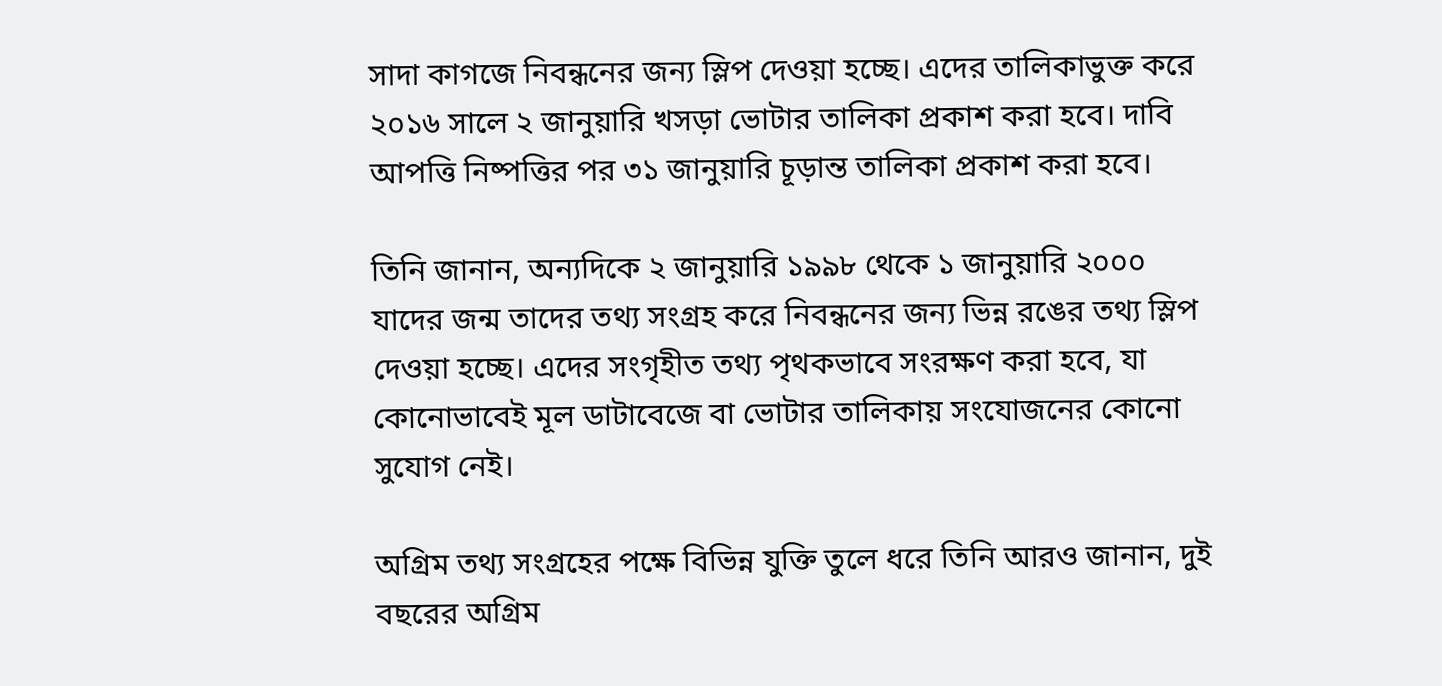সাদা কাগজে নিবন্ধনের জন্য স্লিপ দেওয়া হচ্ছে। এদের তালিকাভুক্ত করে ২০১৬ সালে ২ জানুয়ারি খসড়া ভোটার তালিকা প্রকাশ করা হবে। দাবি আপত্তি নিষ্পত্তির পর ৩১ জানুয়ারি চূড়ান্ত তালিকা প্রকাশ করা হবে।

তিনি জানান, অন্যদিকে ২ জানুয়ারি ১৯৯৮ থেকে ১ জানুয়ারি ২০০০ যাদের জন্ম তাদের তথ্য সংগ্রহ করে নিবন্ধনের জন্য ভিন্ন রঙের তথ্য স্লিপ দেওয়া হচ্ছে। এদের সংগৃহীত তথ্য পৃথকভাবে সংরক্ষণ করা হবে, যা কোনোভাবেই মূল ডাটাবেজে বা ভোটার তালিকায় সংযোজনের কোনো সুযোগ নেই।

অগ্রিম তথ্য সংগ্রহের পক্ষে বিভিন্ন যুক্তি তুলে ধরে তিনি আরও জানান, দুই বছরের অগ্রিম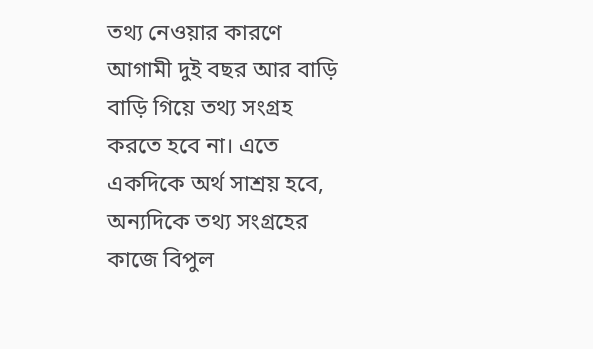তথ্য নেওয়ার কারণে আগামী দুই বছর আর বাড়ি বাড়ি গিয়ে তথ্য সংগ্রহ করতে হবে না। এতে একদিকে অর্থ সাশ্রয় হবে, অন্যদিকে তথ্য সংগ্রহের কাজে বিপুল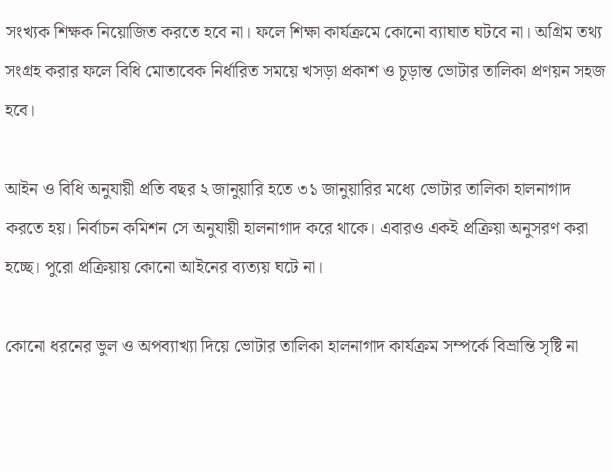সংখ্যক শিক্ষক নিয়োজিত করতে হবে না। ফলে শিক্ষা কার্যক্রমে কোনো ব্যাঘাত ঘটবে না। অগ্রিম তথ্য সংগ্রহ করার ফলে বিধি মোতাবেক নির্ধারিত সময়ে খসড়া প্রকাশ ও চূড়ান্ত ভোটার তালিকা প্রণয়ন সহজ হবে।

আইন ও বিধি অনুযায়ী প্রতি বছর ২ জানুয়ারি হতে ৩১ জানুয়ারির মধ্যে ভোটার তালিকা হালনাগাদ করতে হয়। নির্বাচন কমিশন সে অনুযায়ী হালনাগাদ করে থাকে। এবারও একই প্রক্রিয়া অনুসরণ করা হচ্ছে। পুরো প্রক্রিয়ায় কোনো আইনের ব্যত্যয় ঘটে না।

কোনো ধরনের ভুল ও অপব্যাখ্যা দিয়ে ভোটার তালিকা হালনাগাদ কার্যক্রম সম্পর্কে বিভ্রান্তি সৃষ্টি না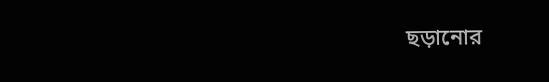ছড়ানোর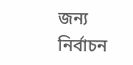জন্য নির্বাচন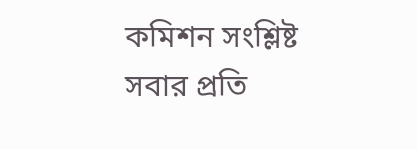কমিশন সংশ্লিষ্ট সবার প্রতি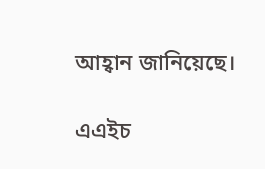আহ্বান জানিয়েছে।

এএইচ